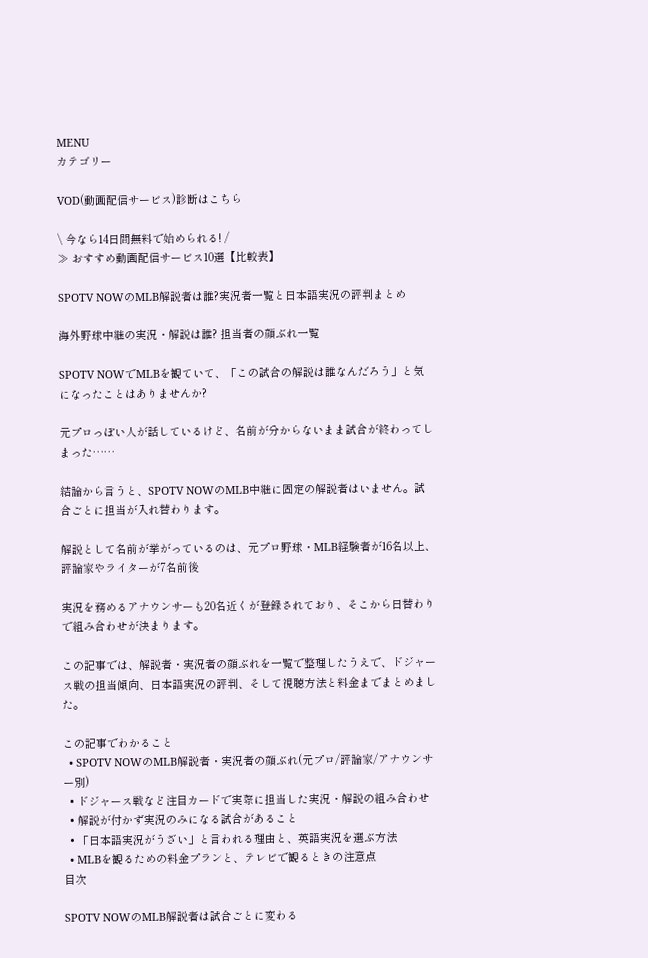MENU
カテゴリー

VOD(動画配信サービス)診断はこちら

\ 今なら14日間無料で始められる! /
≫ おすすめ動画配信サービス10選【比較表】

SPOTV NOWのMLB解説者は誰?実況者一覧と日本語実況の評判まとめ

海外野球中継の実況・解説は誰? 担当者の顔ぶれ一覧

SPOTV NOWでMLBを観ていて、「この試合の解説は誰なんだろう」と気になったことはありませんか?

元プロっぽい人が話しているけど、名前が分からないまま試合が終わってしまった……

結論から言うと、SPOTV NOWのMLB中継に固定の解説者はいません。試合ごとに担当が入れ替わります。

解説として名前が挙がっているのは、元プロ野球・MLB経験者が16名以上、評論家やライターが7名前後

実況を務めるアナウンサーも20名近くが登録されており、そこから日替わりで組み合わせが決まります。

この記事では、解説者・実況者の顔ぶれを一覧で整理したうえで、ドジャース戦の担当傾向、日本語実況の評判、そして視聴方法と料金までまとめました。

この記事でわかること
  • SPOTV NOWのMLB解説者・実況者の顔ぶれ(元プロ/評論家/アナウンサー別)
  • ドジャース戦など注目カードで実際に担当した実況・解説の組み合わせ
  • 解説が付かず実況のみになる試合があること
  • 「日本語実況がうざい」と言われる理由と、英語実況を選ぶ方法
  • MLBを観るための料金プランと、テレビで観るときの注意点
目次

SPOTV NOWのMLB解説者は試合ごとに変わる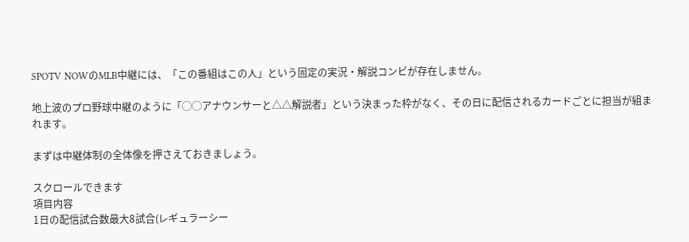SPOTV NOWのMLB中継には、「この番組はこの人」という固定の実況・解説コンビが存在しません。

地上波のプロ野球中継のように「◯◯アナウンサーと△△解説者」という決まった枠がなく、その日に配信されるカードごとに担当が組まれます。

まずは中継体制の全体像を押さえておきましょう。

スクロールできます
項目内容
1日の配信試合数最大8試合(レギュラーシー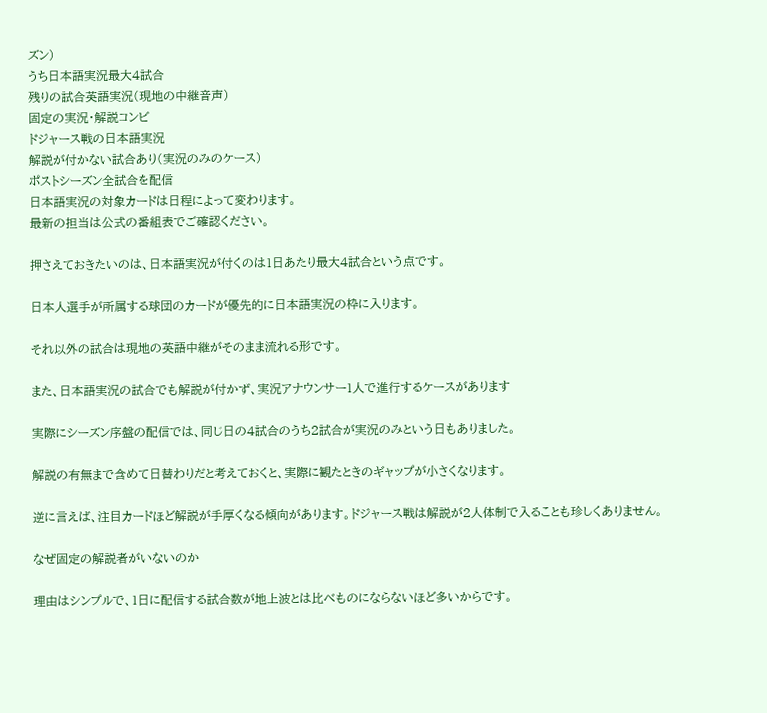ズン)
うち日本語実況最大4試合
残りの試合英語実況(現地の中継音声)
固定の実況・解説コンビ
ドジャース戦の日本語実況
解説が付かない試合あり(実況のみのケース)
ポストシーズン全試合を配信
日本語実況の対象カードは日程によって変わります。
最新の担当は公式の番組表でご確認ください。

押さえておきたいのは、日本語実況が付くのは1日あたり最大4試合という点です。

日本人選手が所属する球団のカードが優先的に日本語実況の枠に入ります。

それ以外の試合は現地の英語中継がそのまま流れる形です。

また、日本語実況の試合でも解説が付かず、実況アナウンサー1人で進行するケースがあります

実際にシーズン序盤の配信では、同じ日の4試合のうち2試合が実況のみという日もありました。

解説の有無まで含めて日替わりだと考えておくと、実際に観たときのギャップが小さくなります。

逆に言えば、注目カードほど解説が手厚くなる傾向があります。ドジャース戦は解説が2人体制で入ることも珍しくありません。

なぜ固定の解説者がいないのか

理由はシンプルで、1日に配信する試合数が地上波とは比べものにならないほど多いからです。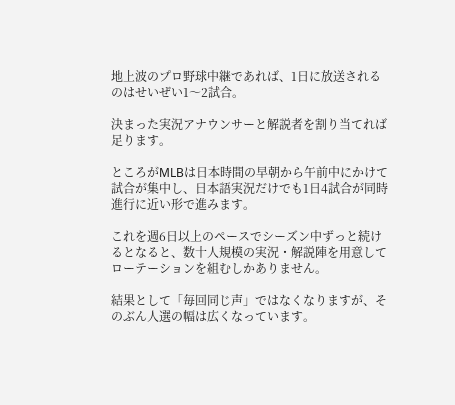地上波のプロ野球中継であれば、1日に放送されるのはせいぜい1〜2試合。

決まった実況アナウンサーと解説者を割り当てれば足ります。

ところがMLBは日本時間の早朝から午前中にかけて試合が集中し、日本語実況だけでも1日4試合が同時進行に近い形で進みます。

これを週6日以上のペースでシーズン中ずっと続けるとなると、数十人規模の実況・解説陣を用意してローテーションを組むしかありません。

結果として「毎回同じ声」ではなくなりますが、そのぶん人選の幅は広くなっています。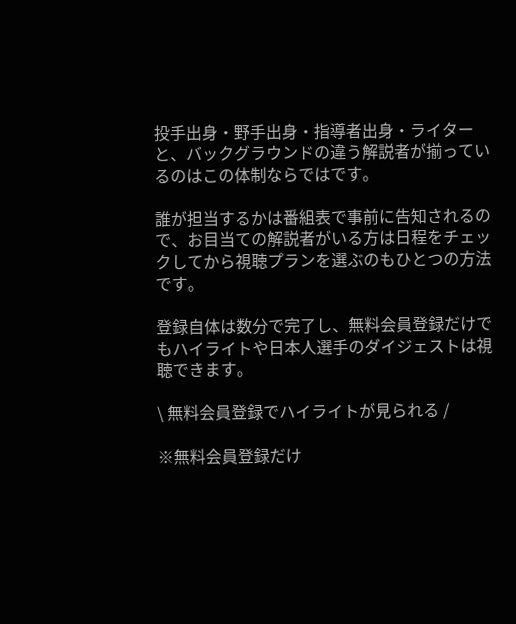投手出身・野手出身・指導者出身・ライターと、バックグラウンドの違う解説者が揃っているのはこの体制ならではです。

誰が担当するかは番組表で事前に告知されるので、お目当ての解説者がいる方は日程をチェックしてから視聴プランを選ぶのもひとつの方法です。

登録自体は数分で完了し、無料会員登録だけでもハイライトや日本人選手のダイジェストは視聴できます。

\ 無料会員登録でハイライトが見られる /

※無料会員登録だけ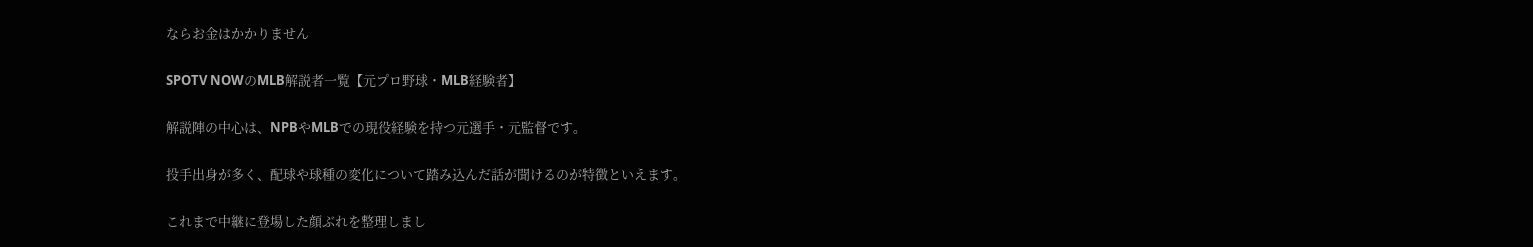ならお金はかかりません

SPOTV NOWのMLB解説者一覧【元プロ野球・MLB経験者】

解説陣の中心は、NPBやMLBでの現役経験を持つ元選手・元監督です。

投手出身が多く、配球や球種の変化について踏み込んだ話が聞けるのが特徴といえます。

これまで中継に登場した顔ぶれを整理しまし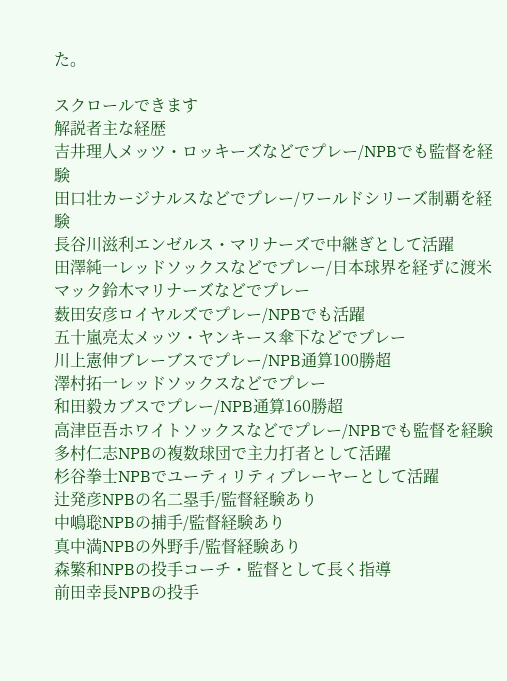た。

スクロールできます
解説者主な経歴
吉井理人メッツ・ロッキーズなどでプレー/NPBでも監督を経験
田口壮カージナルスなどでプレー/ワールドシリーズ制覇を経験
長谷川滋利エンゼルス・マリナーズで中継ぎとして活躍
田澤純一レッドソックスなどでプレー/日本球界を経ずに渡米
マック鈴木マリナーズなどでプレー
薮田安彦ロイヤルズでプレー/NPBでも活躍
五十嵐亮太メッツ・ヤンキース傘下などでプレー
川上憲伸ブレーブスでプレー/NPB通算100勝超
澤村拓一レッドソックスなどでプレー
和田毅カブスでプレー/NPB通算160勝超
高津臣吾ホワイトソックスなどでプレー/NPBでも監督を経験
多村仁志NPBの複数球団で主力打者として活躍
杉谷拳士NPBでユーティリティプレーヤーとして活躍
辻発彦NPBの名二塁手/監督経験あり
中嶋聡NPBの捕手/監督経験あり
真中満NPBの外野手/監督経験あり
森繁和NPBの投手コーチ・監督として長く指導
前田幸長NPBの投手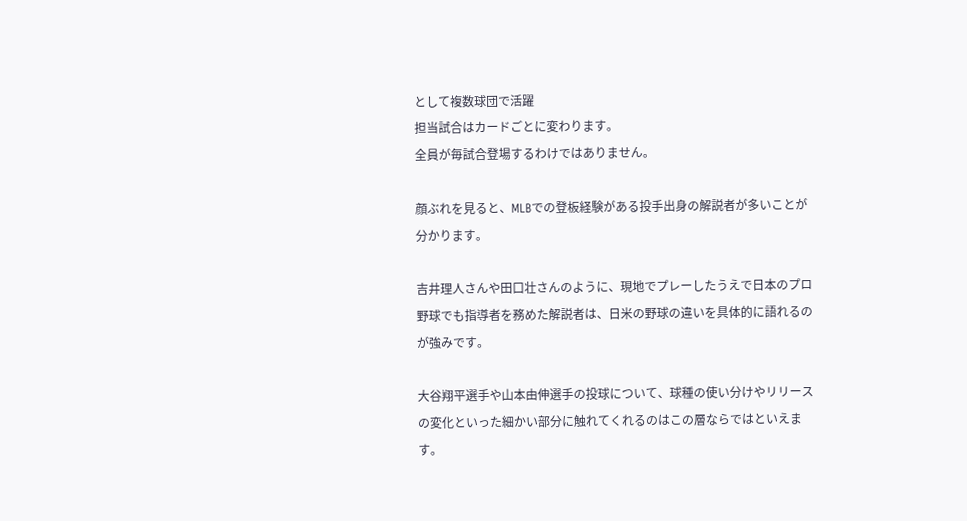として複数球団で活躍
担当試合はカードごとに変わります。
全員が毎試合登場するわけではありません。

顔ぶれを見ると、MLBでの登板経験がある投手出身の解説者が多いことが分かります。

吉井理人さんや田口壮さんのように、現地でプレーしたうえで日本のプロ野球でも指導者を務めた解説者は、日米の野球の違いを具体的に語れるのが強みです。

大谷翔平選手や山本由伸選手の投球について、球種の使い分けやリリースの変化といった細かい部分に触れてくれるのはこの層ならではといえます。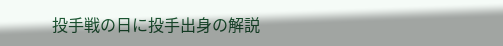投手戦の日に投手出身の解説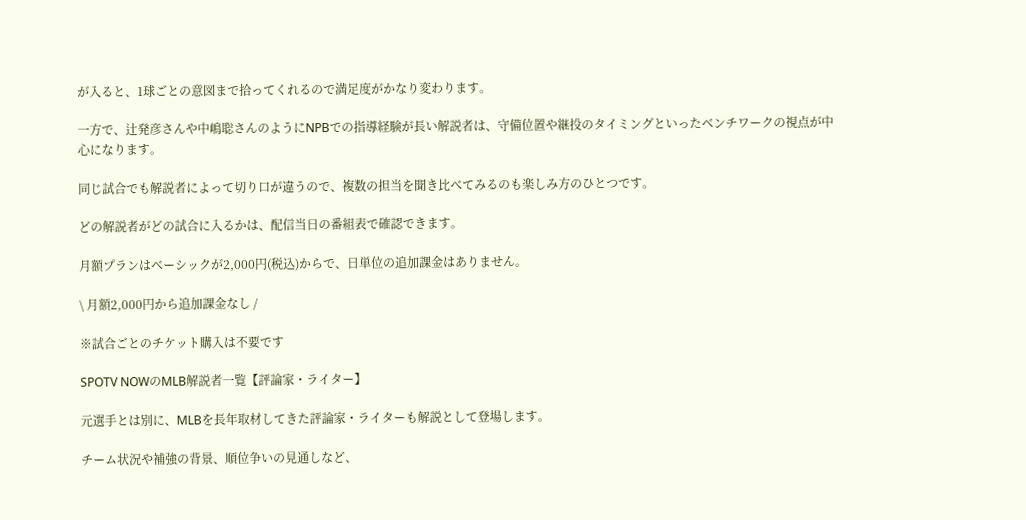が入ると、1球ごとの意図まで拾ってくれるので満足度がかなり変わります。

一方で、辻発彦さんや中嶋聡さんのようにNPBでの指導経験が長い解説者は、守備位置や継投のタイミングといったベンチワークの視点が中心になります。

同じ試合でも解説者によって切り口が違うので、複数の担当を聞き比べてみるのも楽しみ方のひとつです。

どの解説者がどの試合に入るかは、配信当日の番組表で確認できます。

月額プランはベーシックが2,000円(税込)からで、日単位の追加課金はありません。

\ 月額2,000円から追加課金なし /

※試合ごとのチケット購入は不要です

SPOTV NOWのMLB解説者一覧【評論家・ライター】

元選手とは別に、MLBを長年取材してきた評論家・ライターも解説として登場します。

チーム状況や補強の背景、順位争いの見通しなど、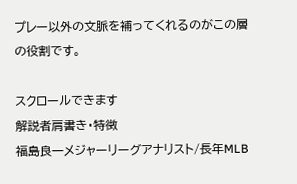プレー以外の文脈を補ってくれるのがこの層の役割です。

スクロールできます
解説者肩書き・特徴
福島良一メジャーリーグアナリスト/長年MLB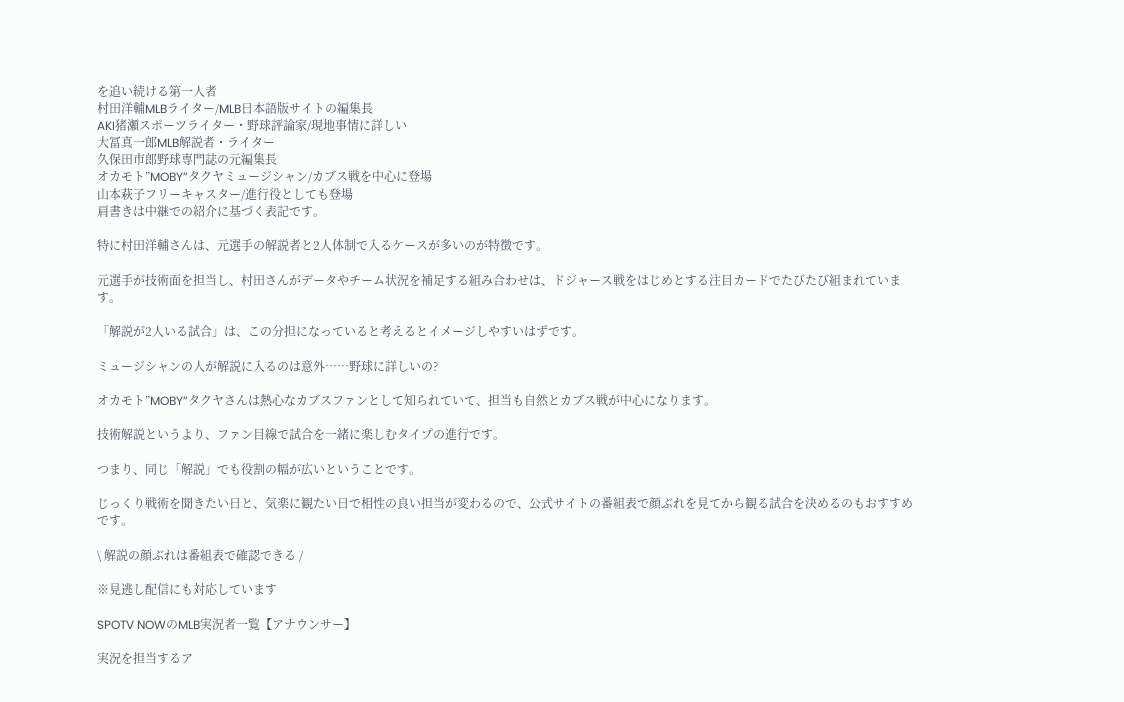を追い続ける第一人者
村田洋輔MLBライター/MLB日本語版サイトの編集長
AKI猪瀬スポーツライター・野球評論家/現地事情に詳しい
大冨真一郎MLB解説者・ライター
久保田市郎野球専門誌の元編集長
オカモト”MOBY”タクヤミュージシャン/カブス戦を中心に登場
山本萩子フリーキャスター/進行役としても登場
肩書きは中継での紹介に基づく表記です。

特に村田洋輔さんは、元選手の解説者と2人体制で入るケースが多いのが特徴です。

元選手が技術面を担当し、村田さんがデータやチーム状況を補足する組み合わせは、ドジャース戦をはじめとする注目カードでたびたび組まれています。

「解説が2人いる試合」は、この分担になっていると考えるとイメージしやすいはずです。

ミュージシャンの人が解説に入るのは意外……野球に詳しいの?

オカモト”MOBY”タクヤさんは熱心なカブスファンとして知られていて、担当も自然とカブス戦が中心になります。

技術解説というより、ファン目線で試合を一緒に楽しむタイプの進行です。

つまり、同じ「解説」でも役割の幅が広いということです。

じっくり戦術を聞きたい日と、気楽に観たい日で相性の良い担当が変わるので、公式サイトの番組表で顔ぶれを見てから観る試合を決めるのもおすすめです。

\ 解説の顔ぶれは番組表で確認できる /

※見逃し配信にも対応しています

SPOTV NOWのMLB実況者一覧【アナウンサー】

実況を担当するア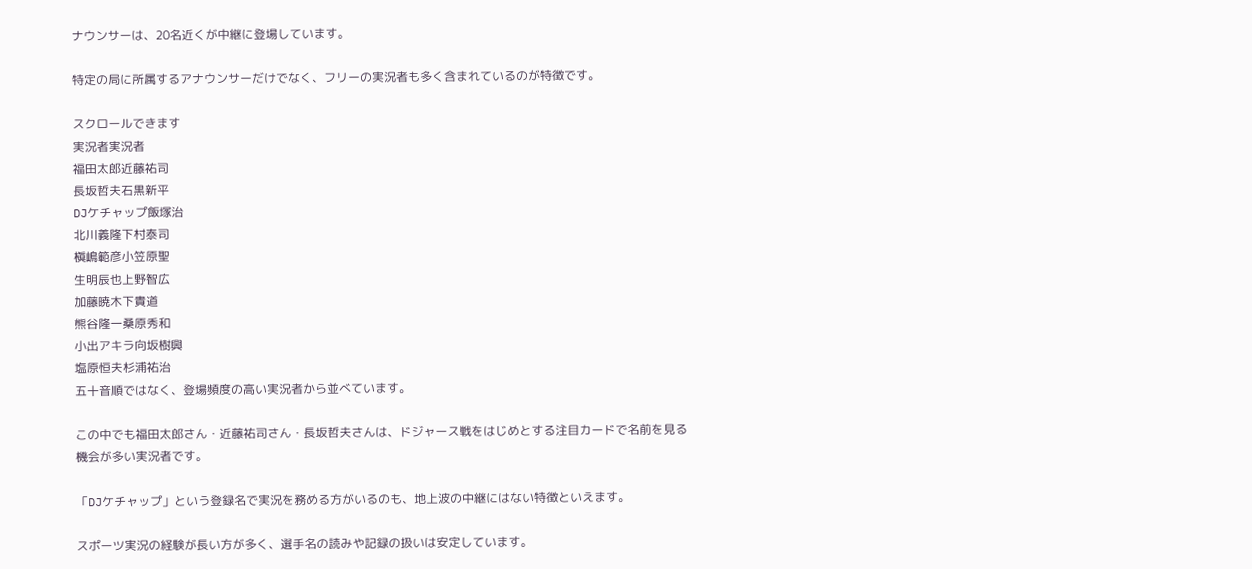ナウンサーは、20名近くが中継に登場しています。

特定の局に所属するアナウンサーだけでなく、フリーの実況者も多く含まれているのが特徴です。

スクロールできます
実況者実況者
福田太郎近藤祐司
長坂哲夫石黒新平
DJケチャップ飯塚治
北川義隆下村泰司
槇嶋範彦小笠原聖
生明辰也上野智広
加藤暁木下貴道
熊谷隆一桑原秀和
小出アキラ向坂樹興
塩原恒夫杉浦祐治
五十音順ではなく、登場頻度の高い実況者から並べています。

この中でも福田太郎さん・近藤祐司さん・長坂哲夫さんは、ドジャース戦をはじめとする注目カードで名前を見る機会が多い実況者です。

「DJケチャップ」という登録名で実況を務める方がいるのも、地上波の中継にはない特徴といえます。

スポーツ実況の経験が長い方が多く、選手名の読みや記録の扱いは安定しています。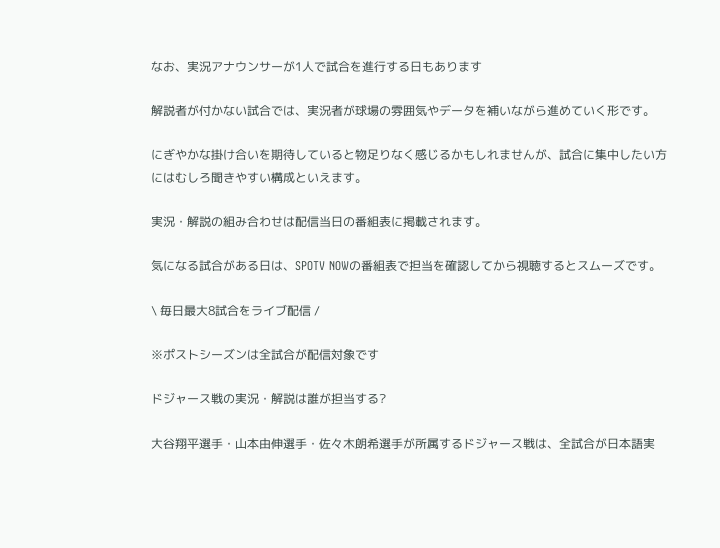なお、実況アナウンサーが1人で試合を進行する日もあります

解説者が付かない試合では、実況者が球場の雰囲気やデータを補いながら進めていく形です。

にぎやかな掛け合いを期待していると物足りなく感じるかもしれませんが、試合に集中したい方にはむしろ聞きやすい構成といえます。

実況・解説の組み合わせは配信当日の番組表に掲載されます。

気になる試合がある日は、SPOTV NOWの番組表で担当を確認してから視聴するとスムーズです。

\ 毎日最大8試合をライブ配信 /

※ポストシーズンは全試合が配信対象です

ドジャース戦の実況・解説は誰が担当する?

大谷翔平選手・山本由伸選手・佐々木朗希選手が所属するドジャース戦は、全試合が日本語実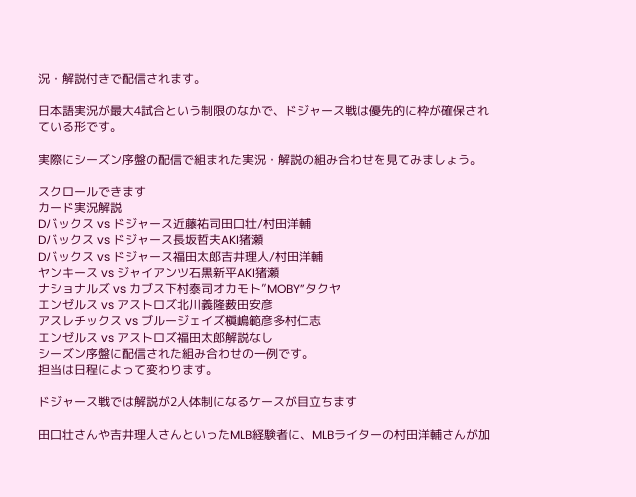況・解説付きで配信されます。

日本語実況が最大4試合という制限のなかで、ドジャース戦は優先的に枠が確保されている形です。

実際にシーズン序盤の配信で組まれた実況・解説の組み合わせを見てみましょう。

スクロールできます
カード実況解説
Dバックス vs ドジャース近藤祐司田口壮/村田洋輔
Dバックス vs ドジャース長坂哲夫AKI猪瀬
Dバックス vs ドジャース福田太郎吉井理人/村田洋輔
ヤンキース vs ジャイアンツ石黒新平AKI猪瀬
ナショナルズ vs カブス下村泰司オカモト”MOBY”タクヤ
エンゼルス vs アストロズ北川義隆薮田安彦
アスレチックス vs ブルージェイズ槇嶋範彦多村仁志
エンゼルス vs アストロズ福田太郎解説なし
シーズン序盤に配信された組み合わせの一例です。
担当は日程によって変わります。

ドジャース戦では解説が2人体制になるケースが目立ちます

田口壮さんや吉井理人さんといったMLB経験者に、MLBライターの村田洋輔さんが加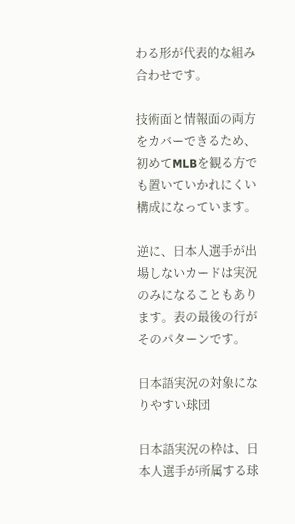わる形が代表的な組み合わせです。

技術面と情報面の両方をカバーできるため、初めてMLBを観る方でも置いていかれにくい構成になっています。

逆に、日本人選手が出場しないカードは実況のみになることもあります。表の最後の行がそのパターンです。

日本語実況の対象になりやすい球団

日本語実況の枠は、日本人選手が所属する球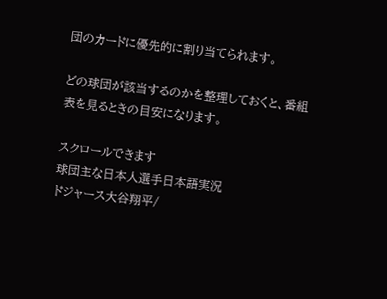団のカードに優先的に割り当てられます。

どの球団が該当するのかを整理しておくと、番組表を見るときの目安になります。

スクロールできます
球団主な日本人選手日本語実況
ドジャース大谷翔平/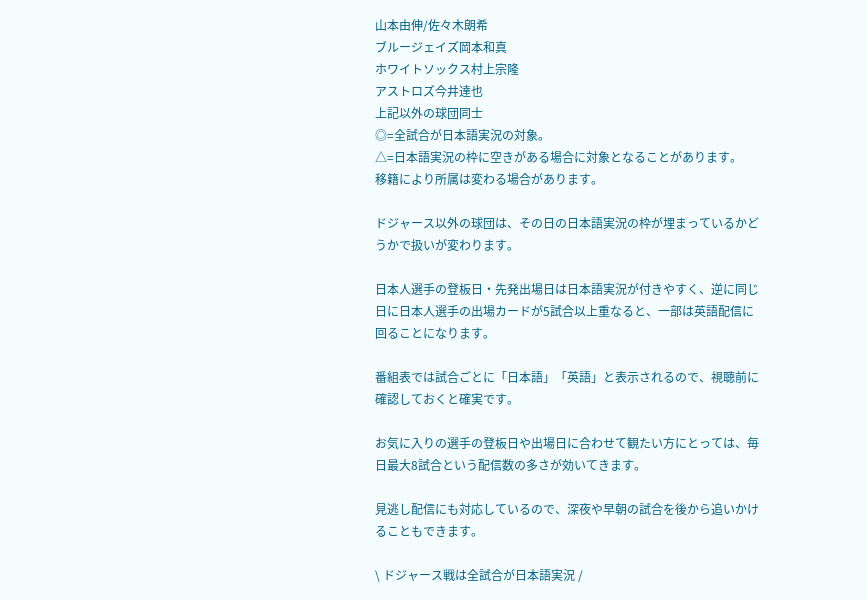山本由伸/佐々木朗希
ブルージェイズ岡本和真
ホワイトソックス村上宗隆
アストロズ今井達也
上記以外の球団同士
◎=全試合が日本語実況の対象。
△=日本語実況の枠に空きがある場合に対象となることがあります。
移籍により所属は変わる場合があります。

ドジャース以外の球団は、その日の日本語実況の枠が埋まっているかどうかで扱いが変わります。

日本人選手の登板日・先発出場日は日本語実況が付きやすく、逆に同じ日に日本人選手の出場カードが5試合以上重なると、一部は英語配信に回ることになります。

番組表では試合ごとに「日本語」「英語」と表示されるので、視聴前に確認しておくと確実です。

お気に入りの選手の登板日や出場日に合わせて観たい方にとっては、毎日最大8試合という配信数の多さが効いてきます。

見逃し配信にも対応しているので、深夜や早朝の試合を後から追いかけることもできます。

\ ドジャース戦は全試合が日本語実況 /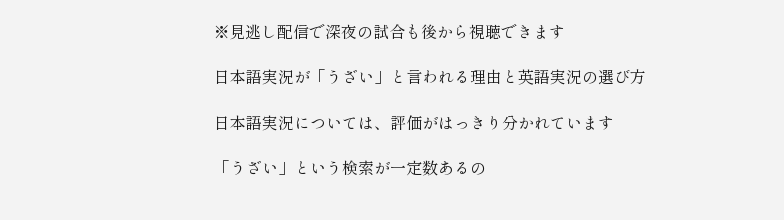※見逃し配信で深夜の試合も後から視聴できます

日本語実況が「うざい」と言われる理由と英語実況の選び方

日本語実況については、評価がはっきり分かれています

「うざい」という検索が一定数あるの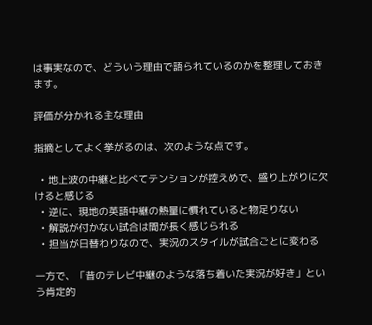は事実なので、どういう理由で語られているのかを整理しておきます。

評価が分かれる主な理由

指摘としてよく挙がるのは、次のような点です。

  • 地上波の中継と比べてテンションが控えめで、盛り上がりに欠けると感じる
  • 逆に、現地の英語中継の熱量に慣れていると物足りない
  • 解説が付かない試合は間が長く感じられる
  • 担当が日替わりなので、実況のスタイルが試合ごとに変わる

一方で、「昔のテレビ中継のような落ち着いた実況が好き」という肯定的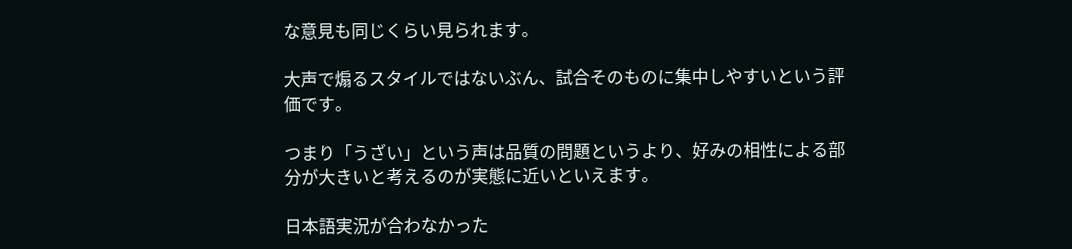な意見も同じくらい見られます。

大声で煽るスタイルではないぶん、試合そのものに集中しやすいという評価です。

つまり「うざい」という声は品質の問題というより、好みの相性による部分が大きいと考えるのが実態に近いといえます。

日本語実況が合わなかった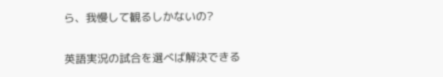ら、我慢して観るしかないの?

英語実況の試合を選べば解決できる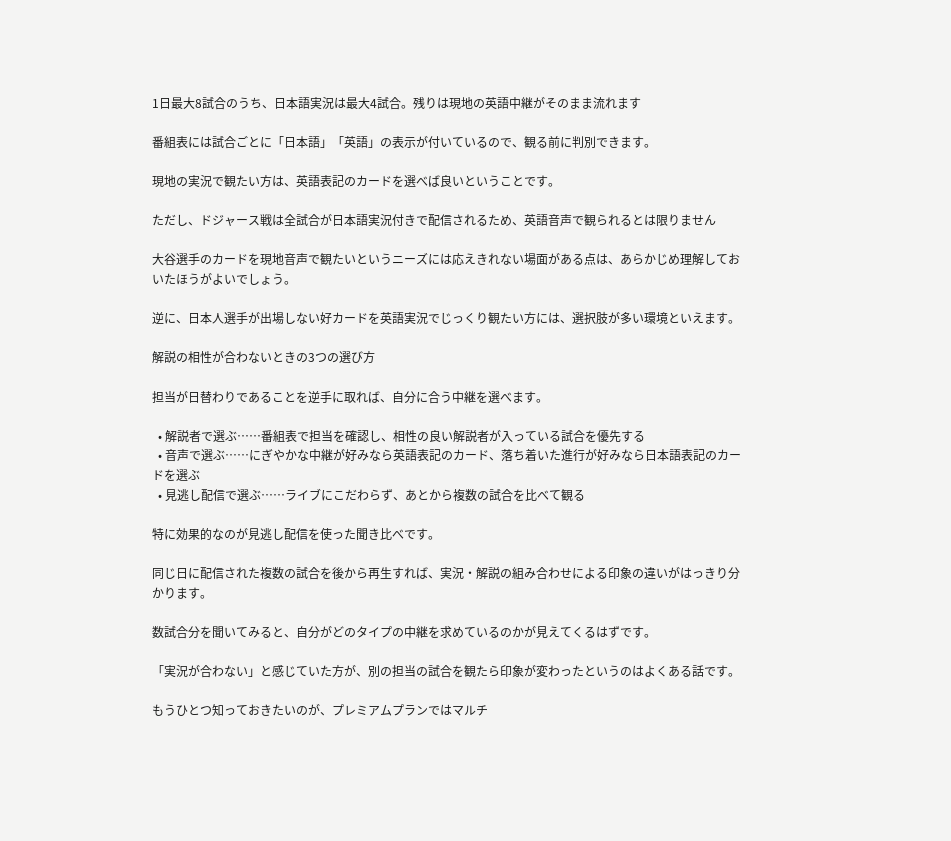1日最大8試合のうち、日本語実況は最大4試合。残りは現地の英語中継がそのまま流れます

番組表には試合ごとに「日本語」「英語」の表示が付いているので、観る前に判別できます。

現地の実況で観たい方は、英語表記のカードを選べば良いということです。

ただし、ドジャース戦は全試合が日本語実況付きで配信されるため、英語音声で観られるとは限りません

大谷選手のカードを現地音声で観たいというニーズには応えきれない場面がある点は、あらかじめ理解しておいたほうがよいでしょう。

逆に、日本人選手が出場しない好カードを英語実況でじっくり観たい方には、選択肢が多い環境といえます。

解説の相性が合わないときの3つの選び方

担当が日替わりであることを逆手に取れば、自分に合う中継を選べます。

  • 解説者で選ぶ……番組表で担当を確認し、相性の良い解説者が入っている試合を優先する
  • 音声で選ぶ……にぎやかな中継が好みなら英語表記のカード、落ち着いた進行が好みなら日本語表記のカードを選ぶ
  • 見逃し配信で選ぶ……ライブにこだわらず、あとから複数の試合を比べて観る

特に効果的なのが見逃し配信を使った聞き比べです。

同じ日に配信された複数の試合を後から再生すれば、実況・解説の組み合わせによる印象の違いがはっきり分かります。

数試合分を聞いてみると、自分がどのタイプの中継を求めているのかが見えてくるはずです。

「実況が合わない」と感じていた方が、別の担当の試合を観たら印象が変わったというのはよくある話です。

もうひとつ知っておきたいのが、プレミアムプランではマルチ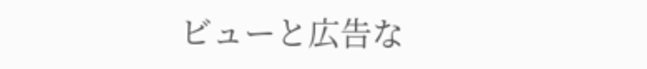ビューと広告な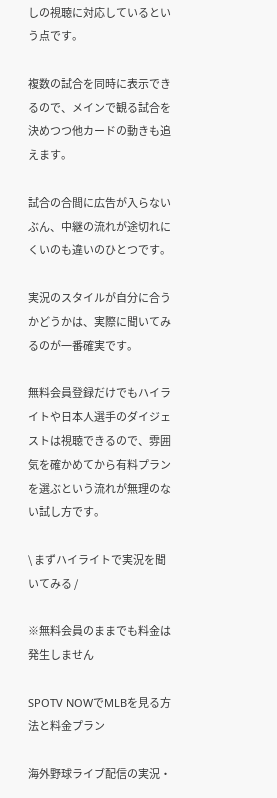しの視聴に対応しているという点です。

複数の試合を同時に表示できるので、メインで観る試合を決めつつ他カードの動きも追えます。

試合の合間に広告が入らないぶん、中継の流れが途切れにくいのも違いのひとつです。

実況のスタイルが自分に合うかどうかは、実際に聞いてみるのが一番確実です。

無料会員登録だけでもハイライトや日本人選手のダイジェストは視聴できるので、雰囲気を確かめてから有料プランを選ぶという流れが無理のない試し方です。

\ まずハイライトで実況を聞いてみる /

※無料会員のままでも料金は発生しません

SPOTV NOWでMLBを見る方法と料金プラン

海外野球ライブ配信の実況・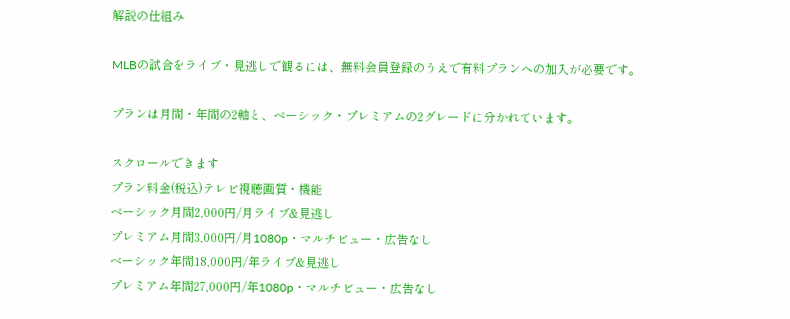解説の仕組み

MLBの試合をライブ・見逃しで観るには、無料会員登録のうえで有料プランへの加入が必要です。

プランは月間・年間の2軸と、ベーシック・プレミアムの2グレードに分かれています。

スクロールできます
プラン料金(税込)テレビ視聴画質・機能
ベーシック月間2,000円/月ライブ&見逃し
プレミアム月間3,000円/月1080p・マルチビュー・広告なし
ベーシック年間18,000円/年ライブ&見逃し
プレミアム年間27,000円/年1080p・マルチビュー・広告なし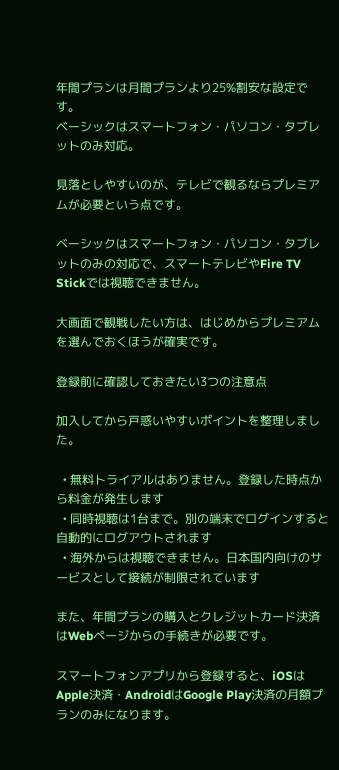年間プランは月間プランより25%割安な設定です。
ベーシックはスマートフォン・パソコン・タブレットのみ対応。

見落としやすいのが、テレビで観るならプレミアムが必要という点です。

ベーシックはスマートフォン・パソコン・タブレットのみの対応で、スマートテレビやFire TV Stickでは視聴できません。

大画面で観戦したい方は、はじめからプレミアムを選んでおくほうが確実です。

登録前に確認しておきたい3つの注意点

加入してから戸惑いやすいポイントを整理しました。

  • 無料トライアルはありません。登録した時点から料金が発生します
  • 同時視聴は1台まで。別の端末でログインすると自動的にログアウトされます
  • 海外からは視聴できません。日本国内向けのサービスとして接続が制限されています

また、年間プランの購入とクレジットカード決済はWebページからの手続きが必要です。

スマートフォンアプリから登録すると、iOSはApple決済・AndroidはGoogle Play決済の月額プランのみになります。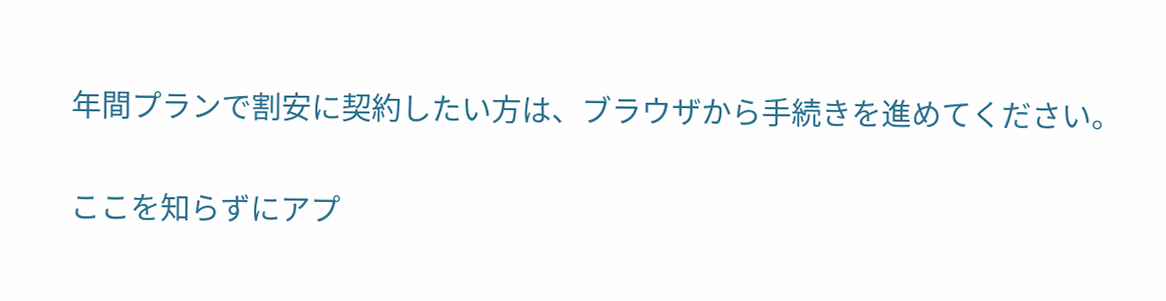年間プランで割安に契約したい方は、ブラウザから手続きを進めてください。

ここを知らずにアプ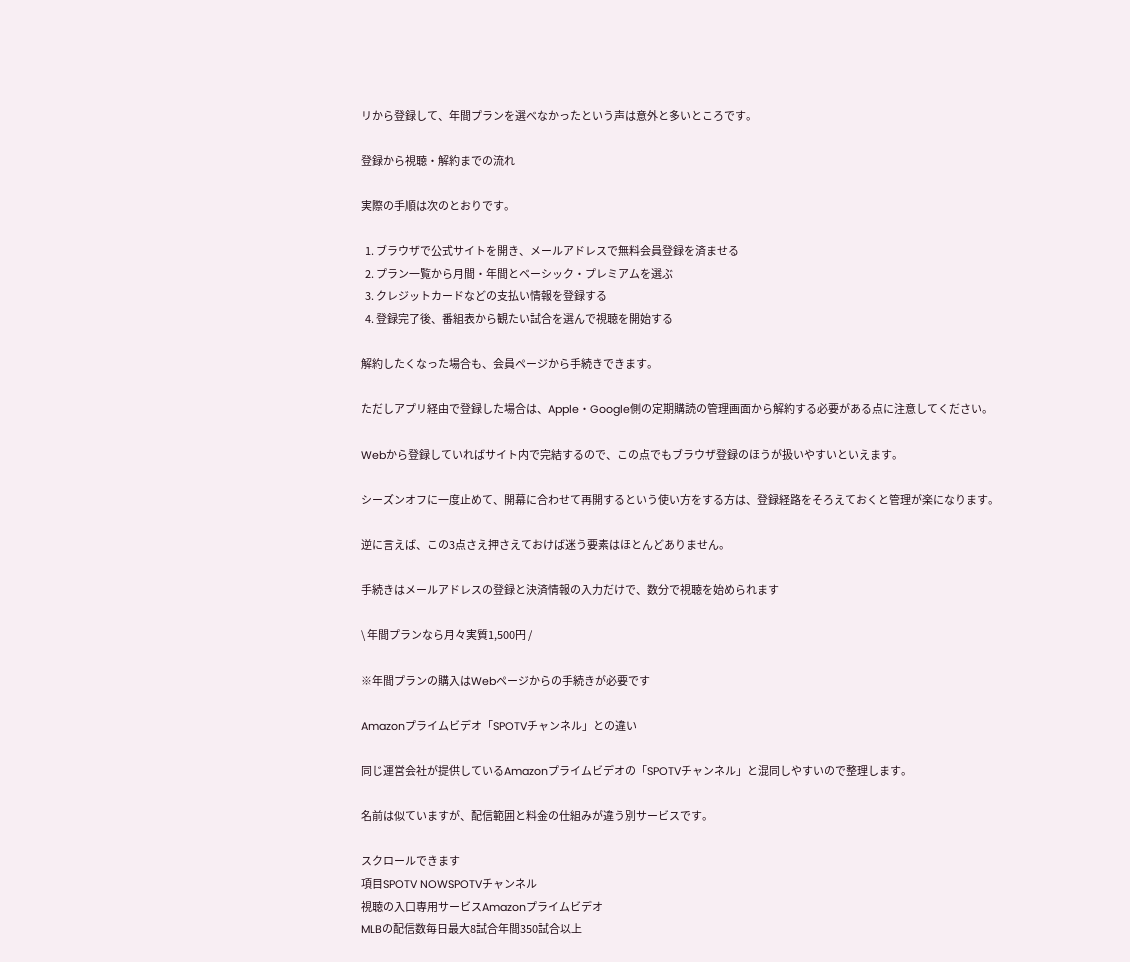リから登録して、年間プランを選べなかったという声は意外と多いところです。

登録から視聴・解約までの流れ

実際の手順は次のとおりです。

  1. ブラウザで公式サイトを開き、メールアドレスで無料会員登録を済ませる
  2. プラン一覧から月間・年間とベーシック・プレミアムを選ぶ
  3. クレジットカードなどの支払い情報を登録する
  4. 登録完了後、番組表から観たい試合を選んで視聴を開始する

解約したくなった場合も、会員ページから手続きできます。

ただしアプリ経由で登録した場合は、Apple・Google側の定期購読の管理画面から解約する必要がある点に注意してください。

Webから登録していればサイト内で完結するので、この点でもブラウザ登録のほうが扱いやすいといえます。

シーズンオフに一度止めて、開幕に合わせて再開するという使い方をする方は、登録経路をそろえておくと管理が楽になります。

逆に言えば、この3点さえ押さえておけば迷う要素はほとんどありません。

手続きはメールアドレスの登録と決済情報の入力だけで、数分で視聴を始められます

\ 年間プランなら月々実質1,500円 /

※年間プランの購入はWebページからの手続きが必要です

Amazonプライムビデオ「SPOTVチャンネル」との違い

同じ運営会社が提供しているAmazonプライムビデオの「SPOTVチャンネル」と混同しやすいので整理します。

名前は似ていますが、配信範囲と料金の仕組みが違う別サービスです。

スクロールできます
項目SPOTV NOWSPOTVチャンネル
視聴の入口専用サービスAmazonプライムビデオ
MLBの配信数毎日最大8試合年間350試合以上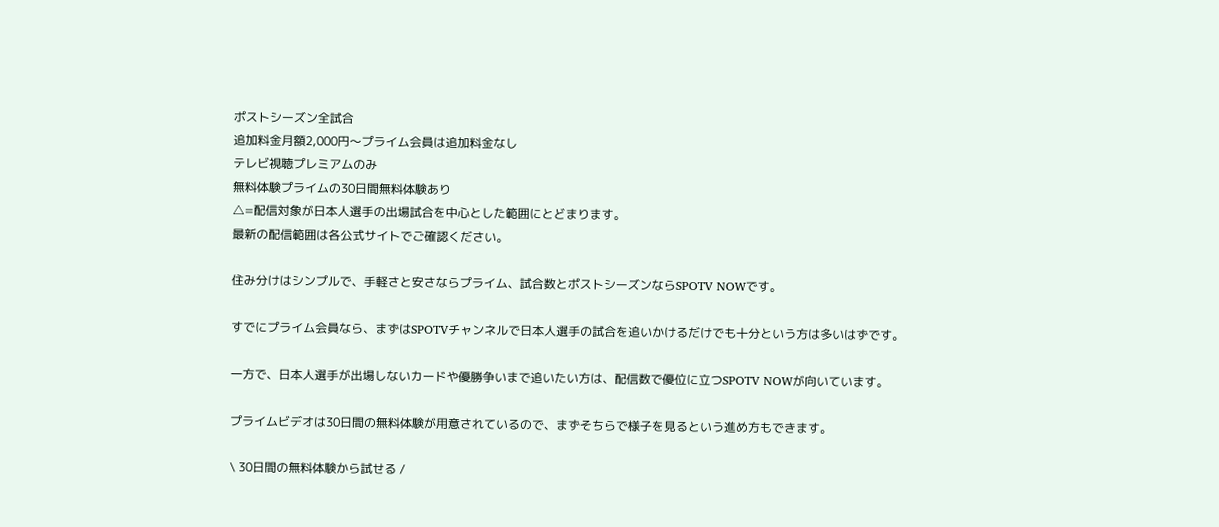ポストシーズン全試合
追加料金月額2,000円〜プライム会員は追加料金なし
テレビ視聴プレミアムのみ
無料体験プライムの30日間無料体験あり
△=配信対象が日本人選手の出場試合を中心とした範囲にとどまります。
最新の配信範囲は各公式サイトでご確認ください。

住み分けはシンプルで、手軽さと安さならプライム、試合数とポストシーズンならSPOTV NOWです。

すでにプライム会員なら、まずはSPOTVチャンネルで日本人選手の試合を追いかけるだけでも十分という方は多いはずです。

一方で、日本人選手が出場しないカードや優勝争いまで追いたい方は、配信数で優位に立つSPOTV NOWが向いています。

プライムビデオは30日間の無料体験が用意されているので、まずそちらで様子を見るという進め方もできます。

\ 30日間の無料体験から試せる /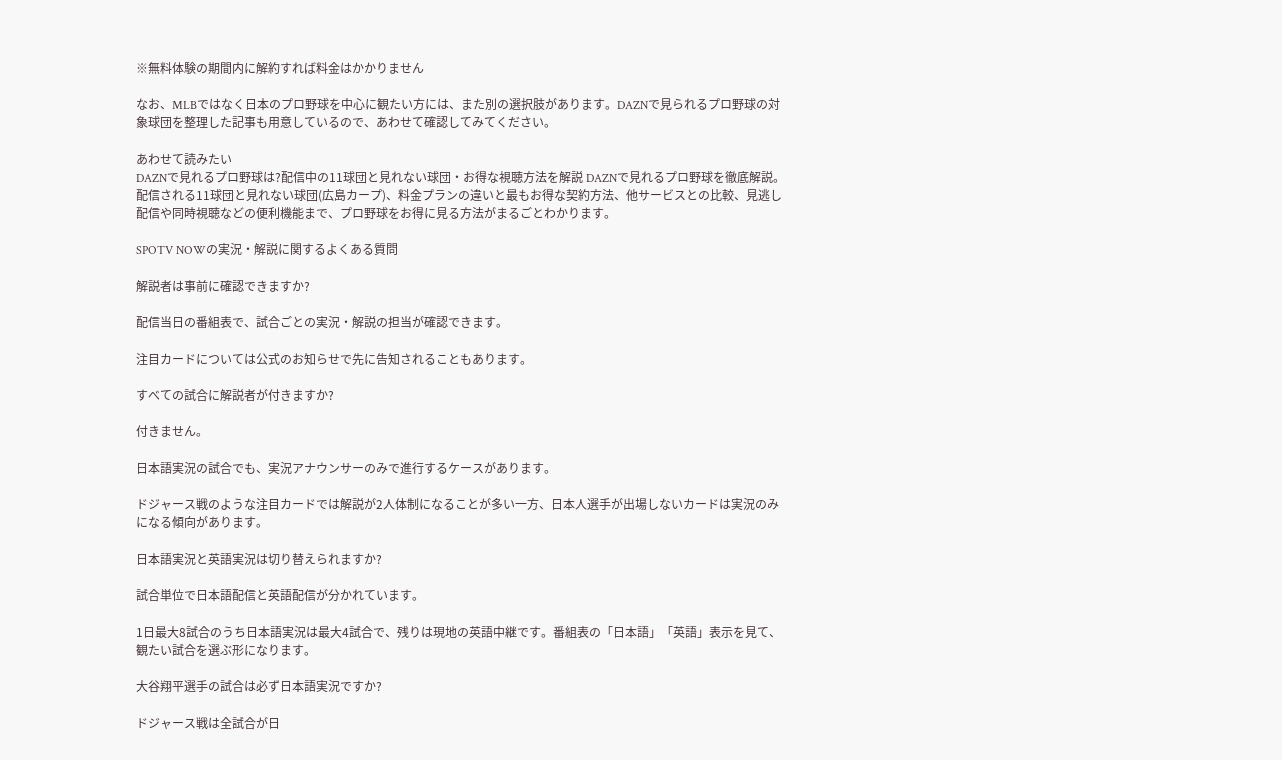※無料体験の期間内に解約すれば料金はかかりません

なお、MLBではなく日本のプロ野球を中心に観たい方には、また別の選択肢があります。DAZNで見られるプロ野球の対象球団を整理した記事も用意しているので、あわせて確認してみてください。

あわせて読みたい
DAZNで見れるプロ野球は?配信中の11球団と見れない球団・お得な視聴方法を解説 DAZNで見れるプロ野球を徹底解説。配信される11球団と見れない球団(広島カープ)、料金プランの違いと最もお得な契約方法、他サービスとの比較、見逃し配信や同時視聴などの便利機能まで、プロ野球をお得に見る方法がまるごとわかります。

SPOTV NOWの実況・解説に関するよくある質問

解説者は事前に確認できますか?

配信当日の番組表で、試合ごとの実況・解説の担当が確認できます。

注目カードについては公式のお知らせで先に告知されることもあります。

すべての試合に解説者が付きますか?

付きません。

日本語実況の試合でも、実況アナウンサーのみで進行するケースがあります。

ドジャース戦のような注目カードでは解説が2人体制になることが多い一方、日本人選手が出場しないカードは実況のみになる傾向があります。

日本語実況と英語実況は切り替えられますか?

試合単位で日本語配信と英語配信が分かれています。

1日最大8試合のうち日本語実況は最大4試合で、残りは現地の英語中継です。番組表の「日本語」「英語」表示を見て、観たい試合を選ぶ形になります。

大谷翔平選手の試合は必ず日本語実況ですか?

ドジャース戦は全試合が日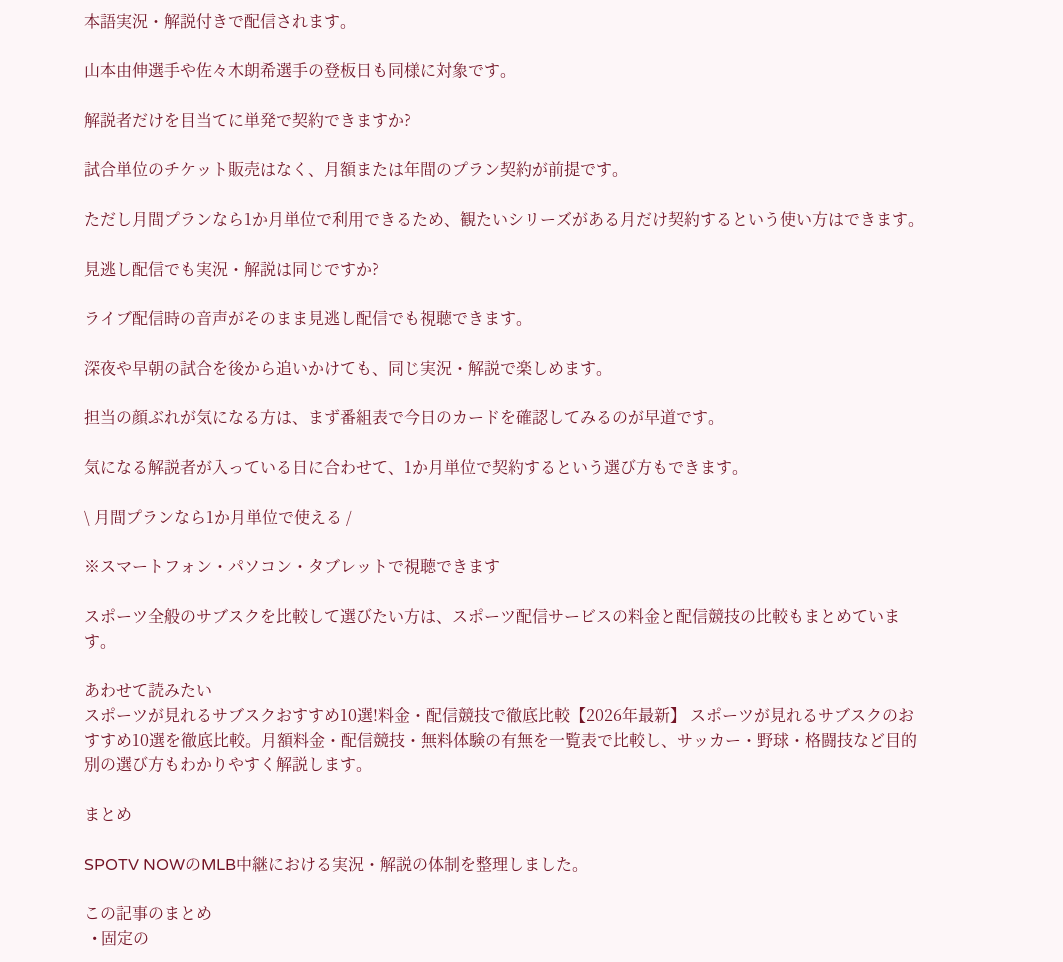本語実況・解説付きで配信されます。

山本由伸選手や佐々木朗希選手の登板日も同様に対象です。

解説者だけを目当てに単発で契約できますか?

試合単位のチケット販売はなく、月額または年間のプラン契約が前提です。

ただし月間プランなら1か月単位で利用できるため、観たいシリーズがある月だけ契約するという使い方はできます。

見逃し配信でも実況・解説は同じですか?

ライブ配信時の音声がそのまま見逃し配信でも視聴できます。

深夜や早朝の試合を後から追いかけても、同じ実況・解説で楽しめます。

担当の顔ぶれが気になる方は、まず番組表で今日のカードを確認してみるのが早道です。

気になる解説者が入っている日に合わせて、1か月単位で契約するという選び方もできます。

\ 月間プランなら1か月単位で使える /

※スマートフォン・パソコン・タブレットで視聴できます

スポーツ全般のサブスクを比較して選びたい方は、スポーツ配信サービスの料金と配信競技の比較もまとめています。

あわせて読みたい
スポーツが見れるサブスクおすすめ10選!料金・配信競技で徹底比較【2026年最新】 スポーツが見れるサブスクのおすすめ10選を徹底比較。月額料金・配信競技・無料体験の有無を一覧表で比較し、サッカー・野球・格闘技など目的別の選び方もわかりやすく解説します。

まとめ

SPOTV NOWのMLB中継における実況・解説の体制を整理しました。

この記事のまとめ
  • 固定の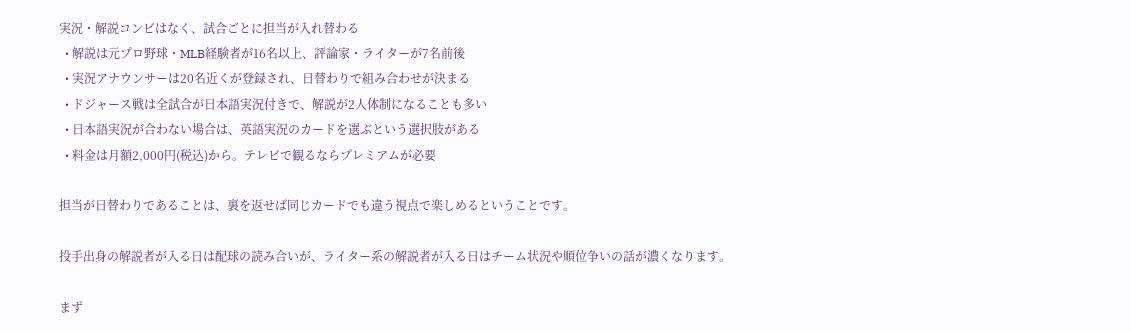実況・解説コンビはなく、試合ごとに担当が入れ替わる
  • 解説は元プロ野球・MLB経験者が16名以上、評論家・ライターが7名前後
  • 実況アナウンサーは20名近くが登録され、日替わりで組み合わせが決まる
  • ドジャース戦は全試合が日本語実況付きで、解説が2人体制になることも多い
  • 日本語実況が合わない場合は、英語実況のカードを選ぶという選択肢がある
  • 料金は月額2,000円(税込)から。テレビで観るならプレミアムが必要

担当が日替わりであることは、裏を返せば同じカードでも違う視点で楽しめるということです。

投手出身の解説者が入る日は配球の読み合いが、ライター系の解説者が入る日はチーム状況や順位争いの話が濃くなります。

まず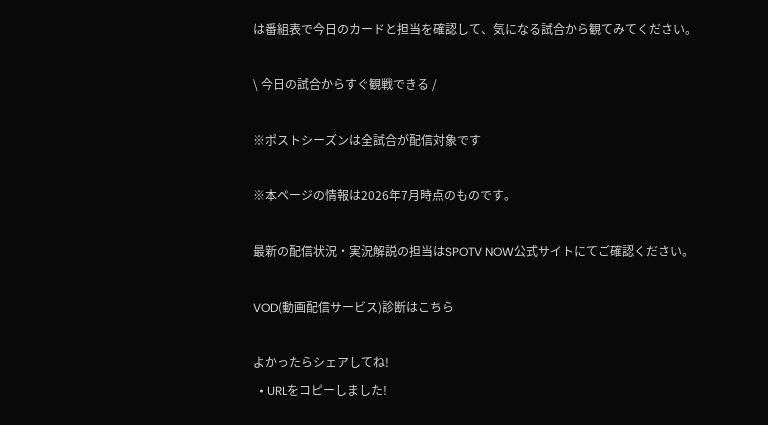は番組表で今日のカードと担当を確認して、気になる試合から観てみてください。

\ 今日の試合からすぐ観戦できる /

※ポストシーズンは全試合が配信対象です

※本ページの情報は2026年7月時点のものです。

最新の配信状況・実況解説の担当はSPOTV NOW公式サイトにてご確認ください。

VOD(動画配信サービス)診断はこちら

よかったらシェアしてね!
  • URLをコピーしました!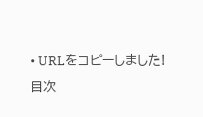• URLをコピーしました!
目次